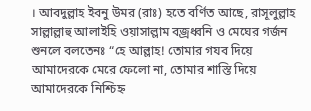। আবদুল্লাহ ইবনু উমর (রাঃ) হতে বর্ণিত আছে, রাসূলুল্লাহ সাল্লাল্লাহু আলাইহি ওয়াসাল্লাম বজ্রধ্বনি ও মেঘের গর্জন শুনলে বলতেনঃ “হে আল্লাহ! তোমার গযব দিয়ে আমাদেরকে মেরে ফেলো না, তোমার শাস্তি দিয়ে আমাদেরকে নিশ্চিহ্ন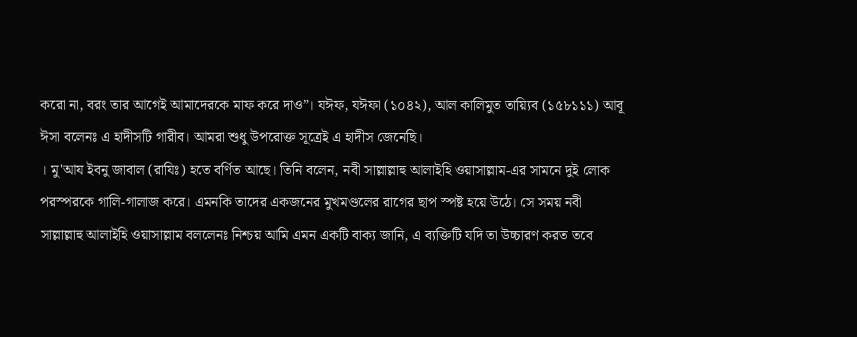করো না, বরং তার আগেই আমাদেরকে মাফ করে দাও”। যঈফ, যঈফা (১০৪২), আল কালিমুত তায়্যিব (১৫৮১১১) আবূ ঈসা বলেনঃ এ হাদীসটি গারীব। আমরা শুধু উপরোক্ত সূত্রেই এ হাদীস জেনেছি।
। মু'আয ইবনু জাবাল (রাযিঃ) হতে বর্ণিত আছে। তিনি বলেন, নবী সাল্লাল্লাহু আলাইহি ওয়াসাল্লাম-এর সামনে দুই লোক পরস্পরকে গালি-গালাজ করে। এমনকি তাদের একজনের মুখমণ্ডলের রাগের ছাপ স্পষ্ট হয়ে উঠে। সে সময় নবী সাল্লাল্লাহু আলাইহি ওয়াসাল্লাম বললেনঃ নিশ্চয় আমি এমন একটি বাক্য জানি, এ ব্যক্তিটি যদি তা উচ্চারণ করত তবে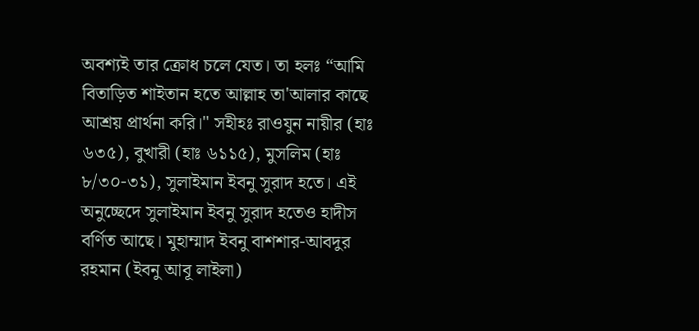অবশ্যই তার ক্রোধ চলে যেত। তা হলঃ “আমি বিতাড়িত শাইতান হতে আল্লাহ তা'আলার কাছে আশ্রয় প্রার্থনা করি।" সহীহঃ রাওযুন নায়ীর (হাঃ ৬৩৫), বুখারী (হাঃ ৬১১৫), মুসলিম (হাঃ ৮/৩০-৩১), সুলাইমান ইবনু সুরাদ হতে। এই অনুচ্ছেদে সুলাইমান ইবনু সুরাদ হতেও হাদীস বর্ণিত আছে। মুহাম্মাদ ইবনু বাশশার-আবদুর রহমান (ইবনু আবূ লাইলা)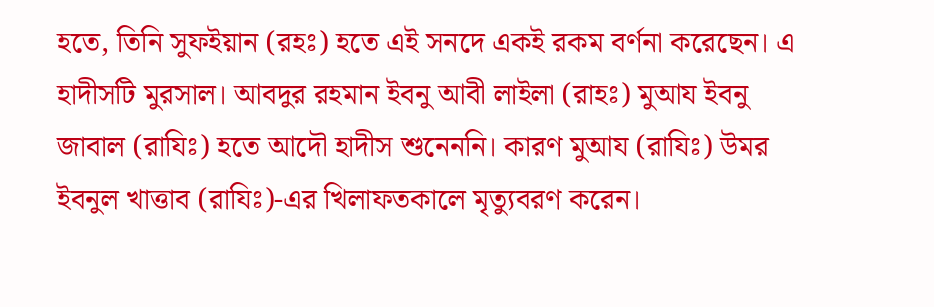হতে, তিনি সুফইয়ান (রহঃ) হতে এই সনদে একই রকম বর্ণনা করেছেন। এ হাদীসটি মুরসাল। আবদুর রহমান ইবনু আবী লাইলা (রাহঃ) মুআয ইবনু জাবাল (রাযিঃ) হতে আদৌ হাদীস শুনেননি। কারণ মুআয (রাযিঃ) উমর ইবনুল খাত্তাব (রাযিঃ)-এর খিলাফতকালে মৃত্যুবরণ করেন।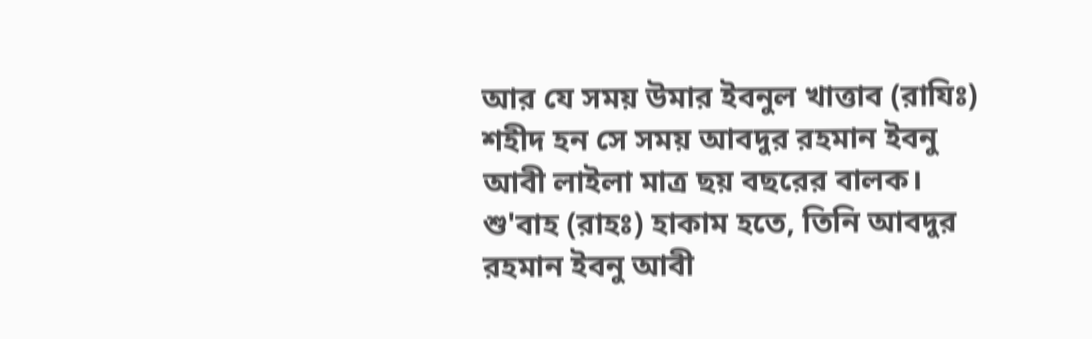আর যে সময় উমার ইবনুল খাত্তাব (রাযিঃ) শহীদ হন সে সময় আবদুর রহমান ইবনু আবী লাইলা মাত্র ছয় বছরের বালক। শু'বাহ (রাহঃ) হাকাম হতে, তিনি আবদুর রহমান ইবনু আবী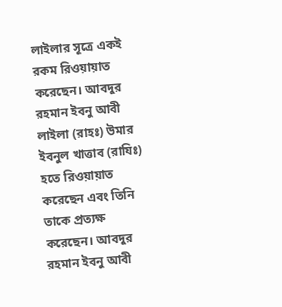লাইলার সূত্রে একই রকম রিওয়ায়াত করেছেন। আবদুর রহমান ইবনু আবী লাইলা (রাহঃ) উমার ইবনুল খাত্তাব (রাযিঃ) হতে রিওয়ায়াত করেছেন এবং তিনি তাকে প্রত্যক্ষ করেছেন। আবদুর রহমান ইবনু আবী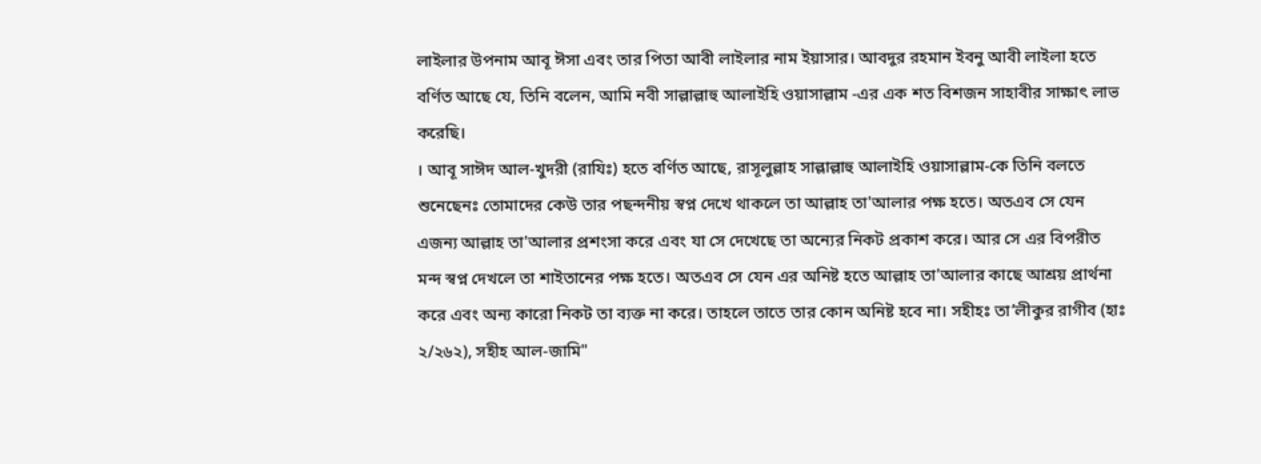লাইলার উপনাম আবূ ঈসা এবং তার পিতা আবী লাইলার নাম ইয়াসার। আবদুর রহমান ইবনু আবী লাইলা হতে বর্ণিত আছে যে, তিনি বলেন, আমি নবী সাল্লাল্লাহু আলাইহি ওয়াসাল্লাম -এর এক শত বিশজন সাহাবীর সাক্ষাৎ লাভ করেছি।
। আবূ সাঈদ আল-খুদরী (রাযিঃ) হতে বর্ণিত আছে, রাসূলুল্লাহ সাল্লাল্লাহু আলাইহি ওয়াসাল্লাম-কে তিনি বলতে শুনেছেনঃ তোমাদের কেউ তার পছন্দনীয় স্বপ্ন দেখে থাকলে তা আল্লাহ তা'আলার পক্ষ হতে। অতএব সে যেন এজন্য আল্লাহ তা'আলার প্রশংসা করে এবং যা সে দেখেছে তা অন্যের নিকট প্রকাশ করে। আর সে এর বিপরীত মন্দ স্বপ্ন দেখলে তা শাইতানের পক্ষ হতে। অতএব সে যেন এর অনিষ্ট হতে আল্লাহ তা'আলার কাছে আশ্রয় প্রার্থনা করে এবং অন্য কারো নিকট তা ব্যক্ত না করে। তাহলে তাতে তার কোন অনিষ্ট হবে না। সহীহঃ তা’লীকুর রাগীব (হাঃ ২/২৬২), সহীহ আল-জামি"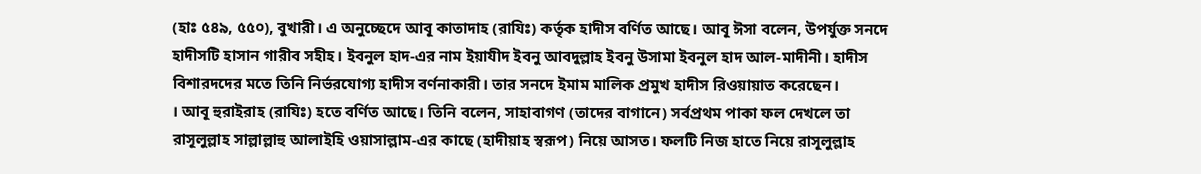(হাঃ ৫৪৯, ৫৫০), বুখারী। এ অনুচ্ছেদে আবূ কাতাদাহ (রাযিঃ) কর্তৃক হাদীস বর্ণিত আছে। আবূ ঈসা বলেন, উপর্যুক্ত সনদে হাদীসটি হাসান গারীব সহীহ। ইবনুল হাদ-এর নাম ইয়াযীদ ইবনু আবদুল্লাহ ইবনু উসামা ইবনুল হাদ আল-মাদীনী। হাদীস বিশারদদের মতে তিনি নির্ভরযোগ্য হাদীস বর্ণনাকারী। তার সনদে ইমাম মালিক প্রমুখ হাদীস রিওয়ায়াত করেছেন।
। আবূ হুরাইরাহ (রাযিঃ) হতে বর্ণিত আছে। তিনি বলেন, সাহাবাগণ (তাদের বাগানে) সর্বপ্রথম পাকা ফল দেখলে তা রাসূলুল্লাহ সাল্লাল্লাহু আলাইহি ওয়াসাল্লাম-এর কাছে (হাদীয়াহ স্বরূপ) নিয়ে আসত। ফলটি নিজ হাতে নিয়ে রাসূলুল্লাহ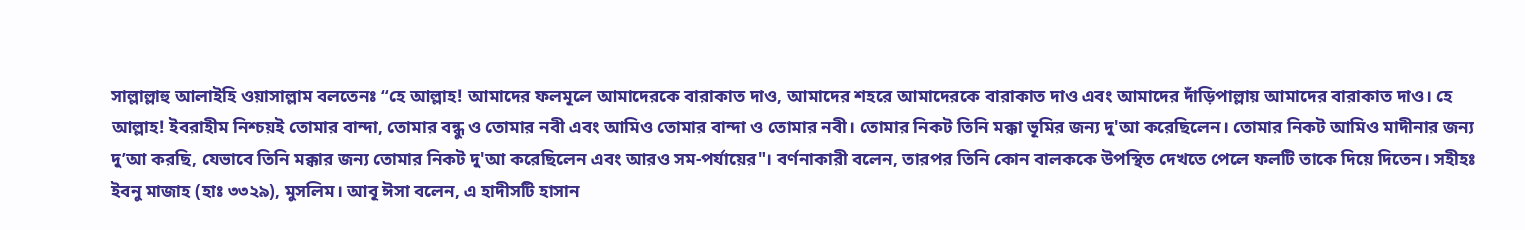সাল্লাল্লাহু আলাইহি ওয়াসাল্লাম বলতেনঃ “হে আল্লাহ! আমাদের ফলমূলে আমাদেরকে বারাকাত দাও, আমাদের শহরে আমাদেরকে বারাকাত দাও এবং আমাদের দাঁড়িপাল্লায় আমাদের বারাকাত দাও। হে আল্লাহ! ইবরাহীম নিশ্চয়ই তোমার বান্দা, তোমার বন্ধু ও তোমার নবী এবং আমিও তোমার বান্দা ও তোমার নবী। তোমার নিকট তিনি মক্কা ভূমির জন্য দু'আ করেছিলেন। তোমার নিকট আমিও মাদীনার জন্য দু’আ করছি, যেভাবে তিনি মক্কার জন্য তোমার নিকট দু'আ করেছিলেন এবং আরও সম-পর্যায়ের"। বর্ণনাকারী বলেন, তারপর তিনি কোন বালককে উপস্থিত দেখতে পেলে ফলটি তাকে দিয়ে দিতেন। সহীহঃ ইবনু মাজাহ (হাঃ ৩৩২৯), মুসলিম। আবূ ঈসা বলেন, এ হাদীসটি হাসান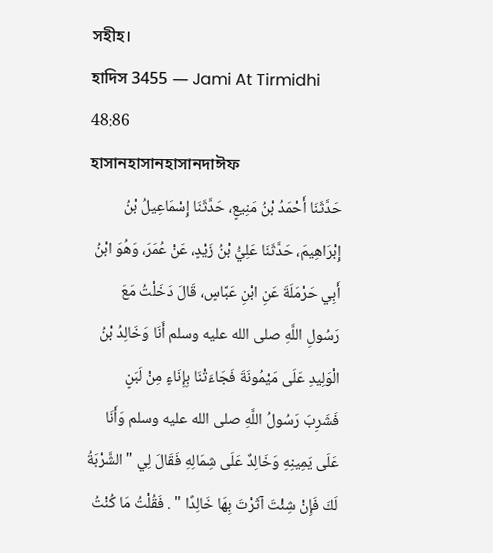সহীহ।
হাদিস 3455 — Jami At Tirmidhi 48:86
হাসানহাসানহাসানদাঈফ
حَدَّثَنَا أَحْمَدُ بْنُ مَنِيعٍ، حَدَّثَنَا إِسْمَاعِيلُ بْنُ إِبْرَاهِيمَ، حَدَّثَنَا عَلِيُّ بْنُ زَيْدٍ، عَنْ عُمَرَ، وَهُوَ ابْنُ أَبِي حَرْمَلَةَ عَنِ ابْنِ عَبَّاسٍ، قَالَ دَخَلْتُ مَعَ رَسُولِ اللَّهِ صلى الله عليه وسلم أَنَا وَخَالِدُ بْنُ الْوَلِيدِ عَلَى مَيْمُونَةَ فَجَاءَتْنَا بِإِنَاءٍ مِنْ لَبَنٍ فَشَرِبَ رَسُولُ اللَّهِ صلى الله عليه وسلم وَأَنَا عَلَى يَمِينِهِ وَخَالِدٌ عَلَى شِمَالِهِ فَقَالَ لِي " الشَّرْبَةُ لَكَ فَإِنْ شِئْتَ آثَرْتَ بِهَا خَالِدًا " . فَقُلْتُ مَا كُنْتُ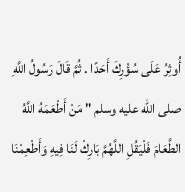أُوثِرُ عَلَى سُؤْرِكَ أَحَدًا . ثُمَّ قَالَ رَسُولُ اللَّهِ صلى الله عليه وسلم " مَنْ أَطْعَمَهُ اللَّهُ الطَّعَامَ فَلْيَقُلِ اللَّهُمَّ بَارِكْ لَنَا فِيهِ وَأَطْعِمْنَا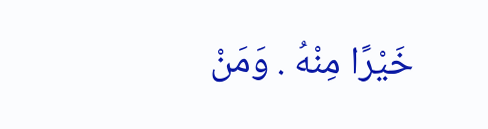خَيْرًا مِنْهُ . وَمَنْ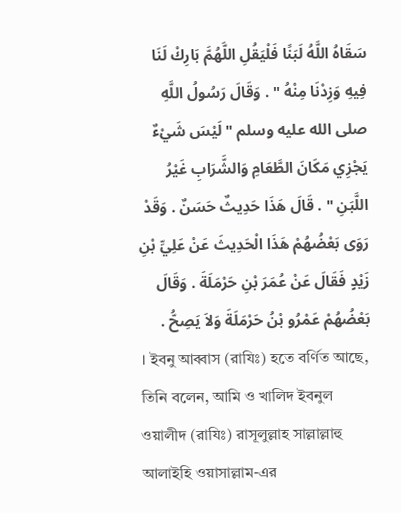سَقَاهُ اللَّهُ لَبَنًا فَلْيَقُلِ اللَّهُمَّ بَارِكْ لَنَا فِيهِ وَزِدْنَا مِنْهُ " . وَقَالَ رَسُولُ اللَّهِ صلى الله عليه وسلم " لَيْسَ شَيْءٌ يَجْزِي مَكَانَ الطَّعَامِ وَالشَّرَابِ غَيْرُ اللَّبَنِ " . قَالَ هَذَا حَدِيثٌ حَسَنٌ . وَقَدْ رَوَى بَعْضُهُمْ هَذَا الْحَدِيثَ عَنْ عَلِيِّ بْنِ زَيْدٍ فَقَالَ عَنْ عُمَرَ بْنِ حَرْمَلَةَ . وَقَالَ بَعْضُهُمْ عَمْرُو بْنُ حَرْمَلَةَ وَلاَ يَصِحُّ .
। ইবনু আব্বাস (রাযিঃ) হতে বর্ণিত আছে, তিনি বলেন, আমি ও খালিদ ইবনুল ওয়ালীদ (রাযিঃ) রাসূলুল্লাহ সাল্লাল্লাহু আলাইহি ওয়াসাল্লাম-এর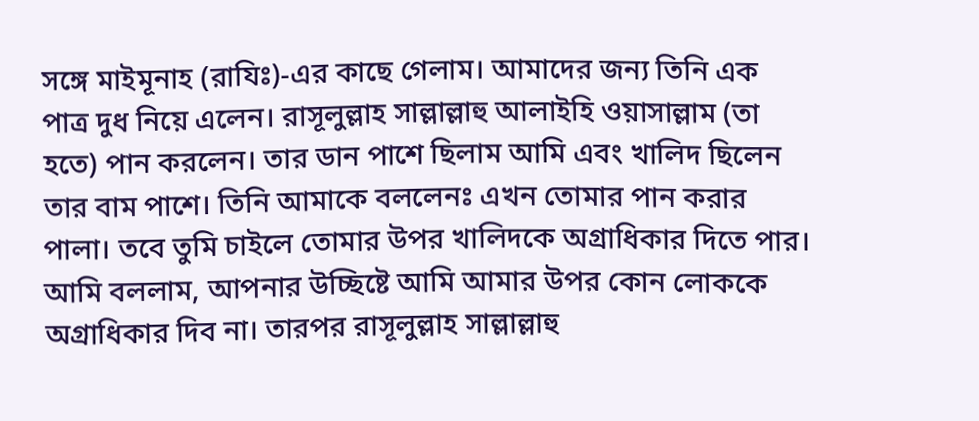সঙ্গে মাইমূনাহ (রাযিঃ)-এর কাছে গেলাম। আমাদের জন্য তিনি এক পাত্র দুধ নিয়ে এলেন। রাসূলুল্লাহ সাল্লাল্লাহু আলাইহি ওয়াসাল্লাম (তা হতে) পান করলেন। তার ডান পাশে ছিলাম আমি এবং খালিদ ছিলেন তার বাম পাশে। তিনি আমাকে বললেনঃ এখন তোমার পান করার পালা। তবে তুমি চাইলে তোমার উপর খালিদকে অগ্রাধিকার দিতে পার। আমি বললাম, আপনার উচ্ছিষ্টে আমি আমার উপর কোন লোককে অগ্রাধিকার দিব না। তারপর রাসূলুল্লাহ সাল্লাল্লাহু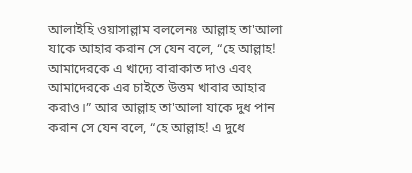আলাইহি ওয়াসাল্লাম বললেনঃ আল্লাহ তা'আলা যাকে আহার করান সে যেন বলে, “হে আল্লাহ! আমাদেরকে এ খাদ্যে বারাকাত দাও এবং আমাদেরকে এর চাইতে উত্তম খাবার আহার করাও।” আর আল্লাহ তা'আলা যাকে দুধ পান করান সে যেন বলে, “হে আল্লাহ! এ দুধে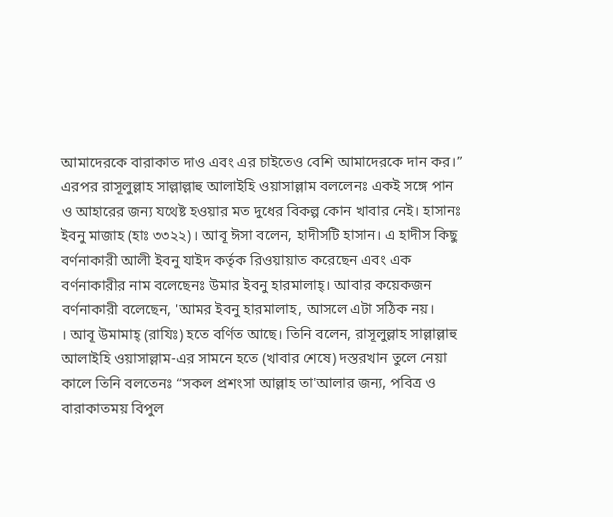আমাদেরকে বারাকাত দাও এবং এর চাইতেও বেশি আমাদেরকে দান কর।” এরপর রাসূলুল্লাহ সাল্লাল্লাহু আলাইহি ওয়াসাল্লাম বললেনঃ একই সঙ্গে পান ও আহারের জন্য যথেষ্ট হওয়ার মত দুধের বিকল্প কোন খাবার নেই। হাসানঃ ইবনু মাজাহ (হাঃ ৩৩২২)। আবূ ঈসা বলেন, হাদীসটি হাসান। এ হাদীস কিছু বর্ণনাকারী আলী ইবনু যাইদ কর্তৃক রিওয়ায়াত করেছেন এবং এক বর্ণনাকারীর নাম বলেছেনঃ উমার ইবনু হারমালাহ্। আবার কয়েকজন বর্ণনাকারী বলেছেন, 'আমর ইবনু হারমালাহ, আসলে এটা সঠিক নয়।
। আবূ উমামাহ্ (রাযিঃ) হতে বর্ণিত আছে। তিনি বলেন, রাসূলুল্লাহ সাল্লাল্লাহু আলাইহি ওয়াসাল্লাম-এর সামনে হতে (খাবার শেষে) দস্তরখান তুলে নেয়া কালে তিনি বলতেনঃ “সকল প্রশংসা আল্লাহ তা'আলার জন্য, পবিত্র ও বারাকাতময় বিপুল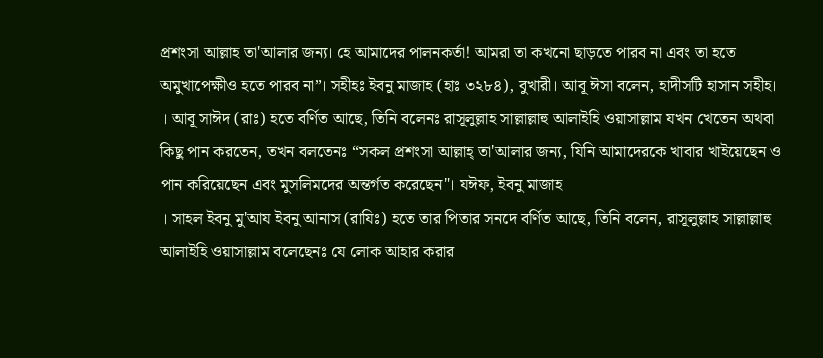প্রশংসা আল্লাহ তা'আলার জন্য। হে আমাদের পালনকর্তা! আমরা তা কখনো ছাড়তে পারব না এবং তা হতে অমুখাপেক্ষীও হতে পারব না”। সহীহঃ ইবনু মাজাহ (হাঃ ৩২৮৪), বুখারী। আবূ ঈসা বলেন, হাদীসটি হাসান সহীহ।
। আবূ সাঈদ (রাঃ) হতে বর্ণিত আছে, তিনি বলেনঃ রাসূলুল্লাহ সাল্লাল্লাহু আলাইহি ওয়াসাল্লাম যখন খেতেন অথবা কিছু পান করতেন, তখন বলতেনঃ “সকল প্রশংসা আল্লাহ্ তা'আলার জন্য, যিনি আমাদেরকে খাবার খাইয়েছেন ও পান করিয়েছেন এবং মুসলিমদের অন্তর্গত করেছেন"। যঈফ, ইবনু মাজাহ
। সাহল ইবনু মু'আয ইবনু আনাস (রাযিঃ) হতে তার পিতার সনদে বর্ণিত আছে, তিনি বলেন, রাসূলুল্লাহ সাল্লাল্লাহু আলাইহি ওয়াসাল্লাম বলেছেনঃ যে লোক আহার করার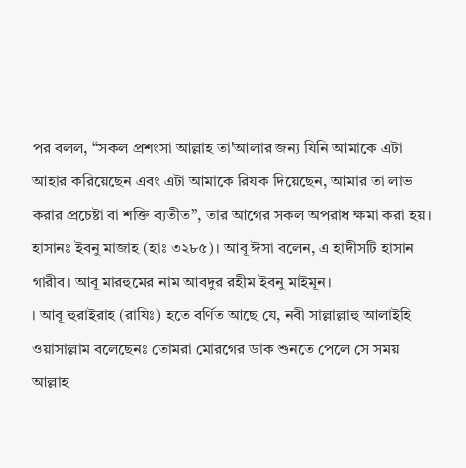পর বলল, “সকল প্রশংসা আল্লাহ তা'আলার জন্য যিনি আমাকে এটা আহার করিয়েছেন এবং এটা আমাকে রিযক দিয়েছেন, আমার তা লাভ করার প্রচেষ্টা বা শক্তি ব্যতীত”, তার আগের সকল অপরাধ ক্ষমা করা হয়। হাসানঃ ইবনু মাজাহ (হাঃ ৩২৮৫)। আবূ ঈসা বলেন, এ হাদীসটি হাসান গারীব। আবূ মারহুমের নাম আবদুর রহীম ইবনু মাইমূন।
। আবূ হুরাইরাহ (রাযিঃ) হতে বর্ণিত আছে যে, নবী সাল্লাল্লাহু আলাইহি ওয়াসাল্লাম বলেছেনঃ তোমরা মোরগের ডাক শুনতে পেলে সে সময় আল্লাহ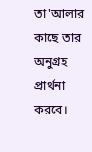তা'আলার কাছে তার অনুগ্রহ প্রার্থনা করবে।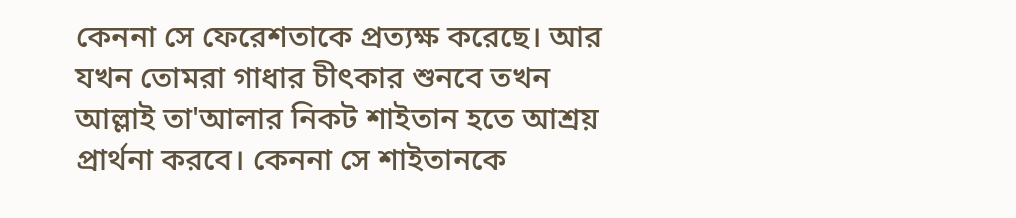কেননা সে ফেরেশতাকে প্রত্যক্ষ করেছে। আর যখন তোমরা গাধার চীৎকার শুনবে তখন আল্লাই তা'আলার নিকট শাইতান হতে আশ্রয় প্রার্থনা করবে। কেননা সে শাইতানকে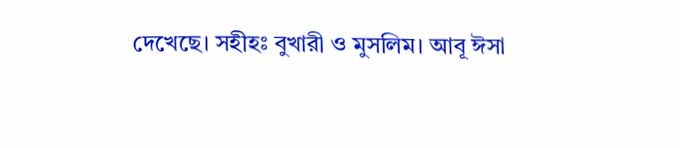দেখেছে। সহীহঃ বুখারী ও মুসলিম। আবূ ঈসা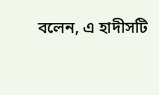বলেন, এ হাদীসটি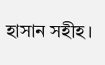হাসান সহীহ।